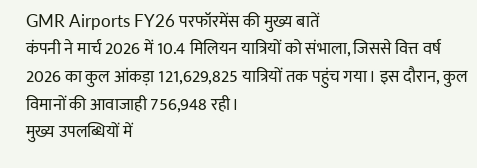GMR Airports FY26 परफॉरमेंस की मुख्य बातें
कंपनी ने मार्च 2026 में 10.4 मिलियन यात्रियों को संभाला, जिससे वित्त वर्ष 2026 का कुल आंकड़ा 121,629,825 यात्रियों तक पहुंच गया। इस दौरान, कुल विमानों की आवाजाही 756,948 रही।
मुख्य उपलब्धियों में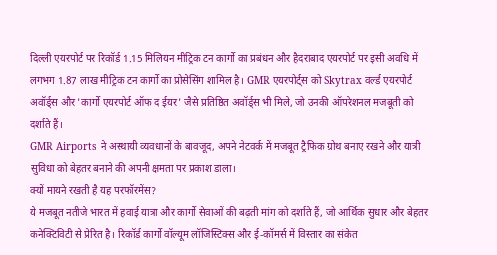दिल्ली एयरपोर्ट पर रिकॉर्ड 1.15 मिलियन मीट्रिक टन कार्गो का प्रबंधन और हैदराबाद एयरपोर्ट पर इसी अवधि में लगभग 1.87 लाख मीट्रिक टन कार्गो का प्रोसेसिंग शामिल है। GMR एयरपोर्ट्स को Skytrax वर्ल्ड एयरपोर्ट अवॉर्ड्स और 'कार्गो एयरपोर्ट ऑफ द ईयर' जैसे प्रतिष्ठित अवॉर्ड्स भी मिले, जो उनकी ऑपरेशनल मजबूती को दर्शाते हैं।
GMR Airports ने अस्थायी व्यवधानों के बावजूद, अपने नेटवर्क में मजबूत ट्रैफिक ग्रोथ बनाए रखने और यात्री सुविधा को बेहतर बनाने की अपनी क्षमता पर प्रकाश डाला।
क्यों मायने रखती है यह परफॉरमेंस?
ये मजबूत नतीजे भारत में हवाई यात्रा और कार्गो सेवाओं की बढ़ती मांग को दर्शाते हैं, जो आर्थिक सुधार और बेहतर कनेक्टिविटी से प्रेरित है। रिकॉर्ड कार्गो वॉल्यूम लॉजिस्टिक्स और ई-कॉमर्स में विस्तार का संकेत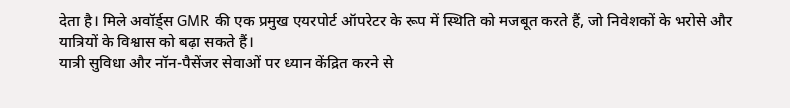देता है। मिले अवॉर्ड्स GMR की एक प्रमुख एयरपोर्ट ऑपरेटर के रूप में स्थिति को मजबूत करते हैं, जो निवेशकों के भरोसे और यात्रियों के विश्वास को बढ़ा सकते हैं।
यात्री सुविधा और नॉन-पैसेंजर सेवाओं पर ध्यान केंद्रित करने से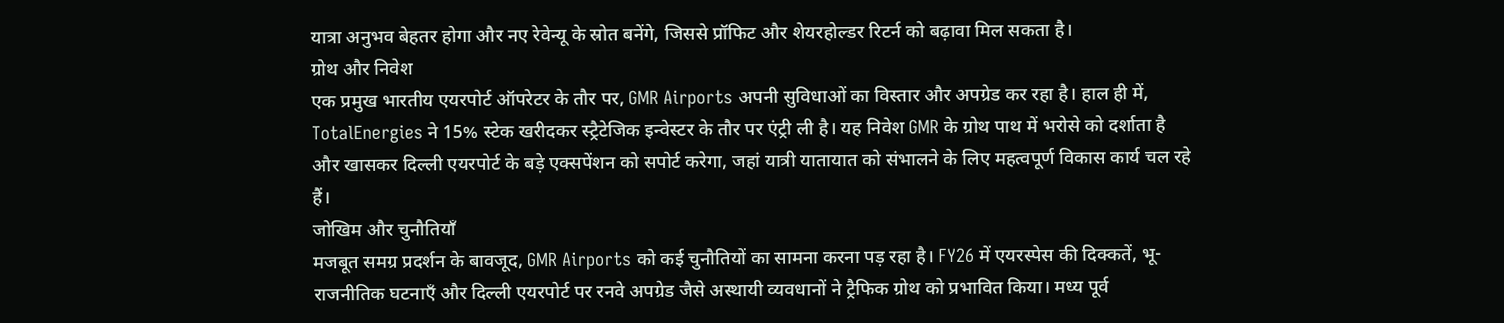यात्रा अनुभव बेहतर होगा और नए रेवेन्यू के स्रोत बनेंगे, जिससे प्रॉफिट और शेयरहोल्डर रिटर्न को बढ़ावा मिल सकता है।
ग्रोथ और निवेश
एक प्रमुख भारतीय एयरपोर्ट ऑपरेटर के तौर पर, GMR Airports अपनी सुविधाओं का विस्तार और अपग्रेड कर रहा है। हाल ही में, TotalEnergies ने 15% स्टेक खरीदकर स्ट्रैटेजिक इन्वेस्टर के तौर पर एंट्री ली है। यह निवेश GMR के ग्रोथ पाथ में भरोसे को दर्शाता है और खासकर दिल्ली एयरपोर्ट के बड़े एक्सपेंशन को सपोर्ट करेगा, जहां यात्री यातायात को संभालने के लिए महत्वपूर्ण विकास कार्य चल रहे हैं।
जोखिम और चुनौतियाँ
मजबूत समग्र प्रदर्शन के बावजूद, GMR Airports को कई चुनौतियों का सामना करना पड़ रहा है। FY26 में एयरस्पेस की दिक्कतें, भू-राजनीतिक घटनाएँ और दिल्ली एयरपोर्ट पर रनवे अपग्रेड जैसे अस्थायी व्यवधानों ने ट्रैफिक ग्रोथ को प्रभावित किया। मध्य पूर्व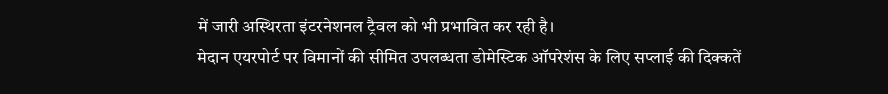में जारी अस्थिरता इंटरनेशनल ट्रैवल को भी प्रभावित कर रही है।
मेदान एयरपोर्ट पर विमानों की सीमित उपलब्धता डोमेस्टिक ऑपरेशंस के लिए सप्लाई की दिक्कतें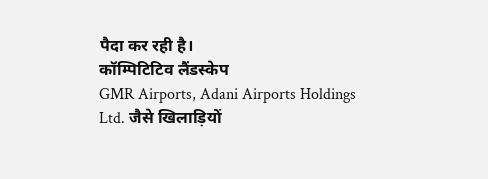पैदा कर रही है।
कॉम्पिटिटिव लैंडस्केप
GMR Airports, Adani Airports Holdings Ltd. जैसे खिलाड़ियों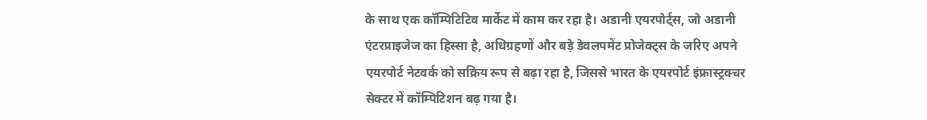के साथ एक कॉम्पिटिटिव मार्केट में काम कर रहा है। अडानी एयरपोर्ट्स, जो अडानी एंटरप्राइजेज का हिस्सा है, अधिग्रहणों और बड़े डेवलपमेंट प्रोजेक्ट्स के जरिए अपने एयरपोर्ट नेटवर्क को सक्रिय रूप से बढ़ा रहा है, जिससे भारत के एयरपोर्ट इंफ्रास्ट्रक्चर सेक्टर में कॉम्पिटिशन बढ़ गया है।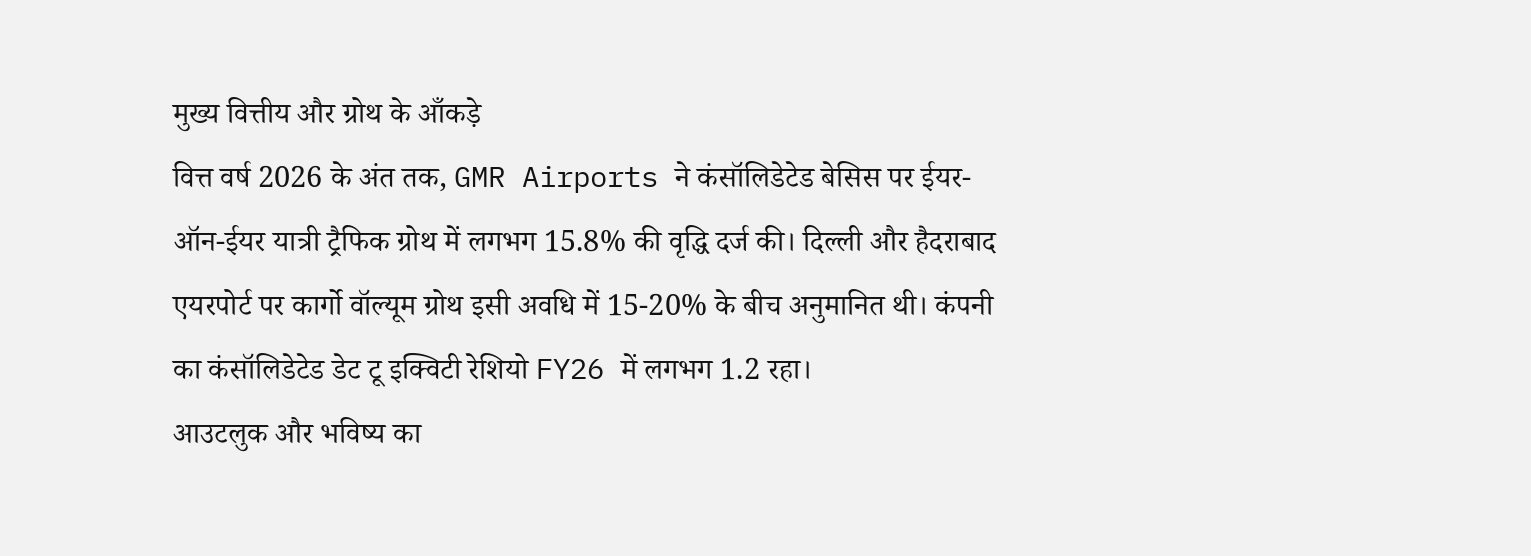मुख्य वित्तीय और ग्रोथ के आँकड़े
वित्त वर्ष 2026 के अंत तक, GMR Airports ने कंसॉलिडेटेड बेसिस पर ईयर-ऑन-ईयर यात्री ट्रैफिक ग्रोथ में लगभग 15.8% की वृद्धि दर्ज की। दिल्ली और हैदराबाद एयरपोर्ट पर कार्गो वॉल्यूम ग्रोथ इसी अवधि में 15-20% के बीच अनुमानित थी। कंपनी का कंसॉलिडेटेड डेट टू इक्विटी रेशियो FY26 में लगभग 1.2 रहा।
आउटलुक और भविष्य का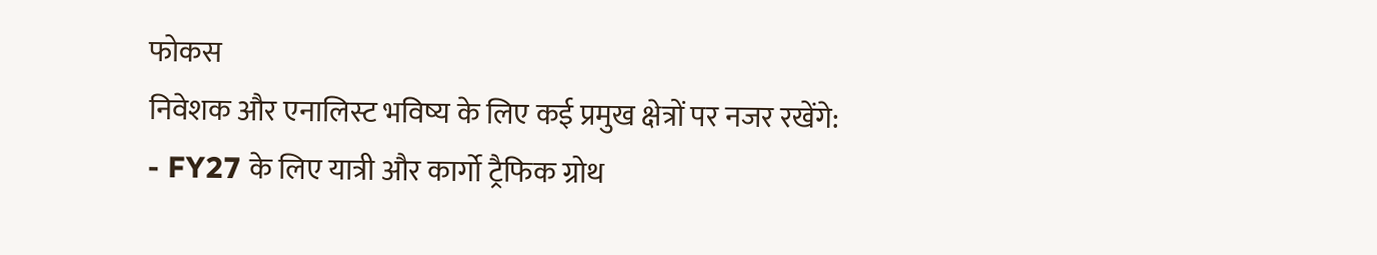फोकस
निवेशक और एनालिस्ट भविष्य के लिए कई प्रमुख क्षेत्रों पर नजर रखेंगे:
- FY27 के लिए यात्री और कार्गो ट्रैफिक ग्रोथ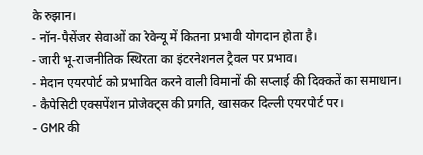के रुझान।
- नॉन-पैसेंजर सेवाओं का रेवेन्यू में कितना प्रभावी योगदान होता है।
- जारी भू-राजनीतिक स्थिरता का इंटरनेशनल ट्रैवल पर प्रभाव।
- मेदान एयरपोर्ट को प्रभावित करने वाली विमानों की सप्लाई की दिक्कतें का समाधान।
- कैपेसिटी एक्सपेंशन प्रोजेक्ट्स की प्रगति, खासकर दिल्ली एयरपोर्ट पर।
- GMR की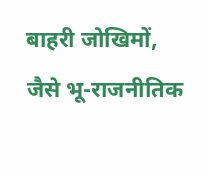बाहरी जोखिमों, जैसे भू-राजनीतिक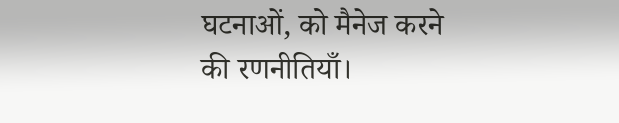घटनाओं, को मैनेज करने की रणनीतियाँ।